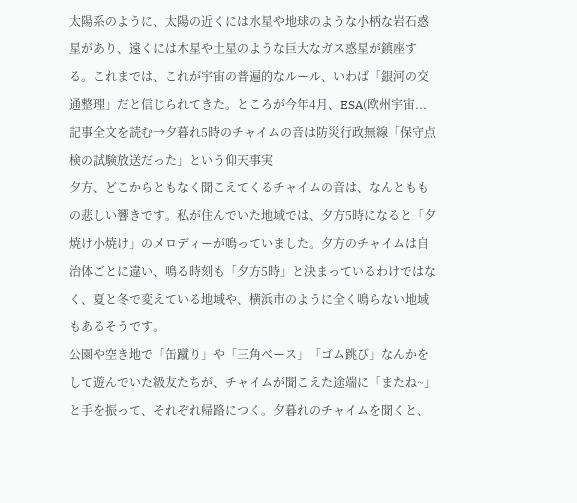太陽系のように、太陽の近くには水星や地球のような小柄な岩石惑星があり、遠くには木星や土星のような巨大なガス惑星が鎮座する。これまでは、これが宇宙の普遍的なルール、いわば「銀河の交通整理」だと信じられてきた。ところが今年4月、ESA(欧州宇宙...
記事全文を読む→夕暮れ5時のチャイムの音は防災行政無線「保守点検の試験放送だった」という仰天事実
夕方、どこからともなく聞こえてくるチャイムの音は、なんとももの悲しい響きです。私が住んでいた地域では、夕方5時になると「夕焼け小焼け」のメロディーが鳴っていました。夕方のチャイムは自治体ごとに違い、鳴る時刻も「夕方5時」と決まっているわけではなく、夏と冬で変えている地域や、横浜市のように全く鳴らない地域もあるそうです。
公園や空き地で「缶蹴り」や「三角ベース」「ゴム跳び」なんかをして遊んでいた級友たちが、チャイムが聞こえた途端に「またね~」と手を振って、それぞれ帰路につく。夕暮れのチャイムを聞くと、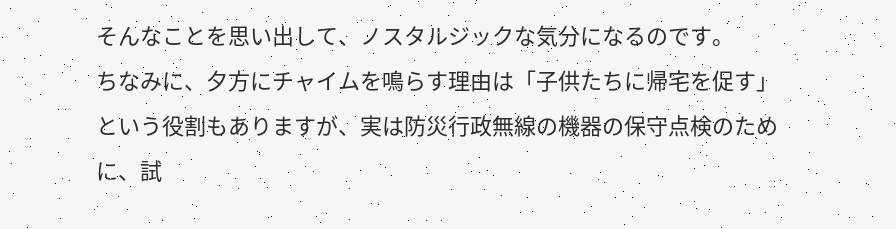そんなことを思い出して、ノスタルジックな気分になるのです。
ちなみに、夕方にチャイムを鳴らす理由は「子供たちに帰宅を促す」という役割もありますが、実は防災行政無線の機器の保守点検のために、試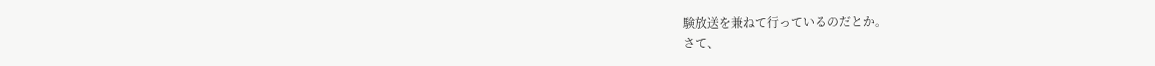験放送を兼ねて行っているのだとか。
さて、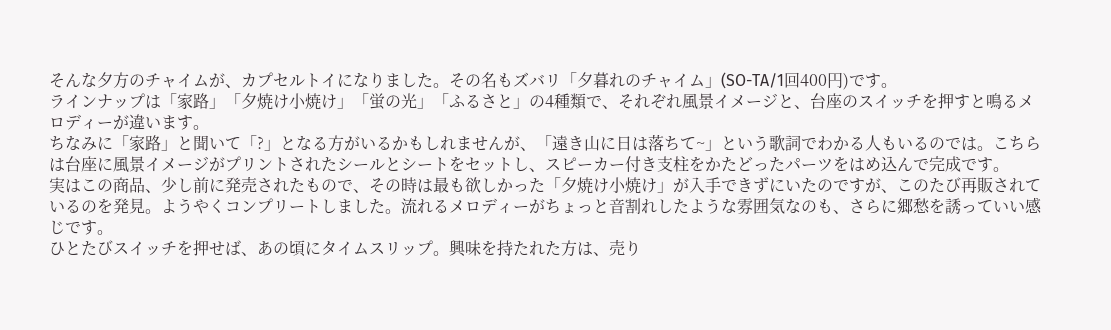そんな夕方のチャイムが、カプセルトイになりました。その名もズバリ「夕暮れのチャイム」(SO-TA/1回400円)です。
ラインナップは「家路」「夕焼け小焼け」「蛍の光」「ふるさと」の4種類で、それぞれ風景イメージと、台座のスイッチを押すと鳴るメロディーが違います。
ちなみに「家路」と聞いて「?」となる方がいるかもしれませんが、「遠き山に日は落ちて~」という歌詞でわかる人もいるのでは。こちらは台座に風景イメージがプリントされたシールとシートをセットし、スピーカー付き支柱をかたどったパーツをはめ込んで完成です。
実はこの商品、少し前に発売されたもので、その時は最も欲しかった「夕焼け小焼け」が入手できずにいたのですが、このたび再販されているのを発見。ようやくコンプリートしました。流れるメロディーがちょっと音割れしたような雰囲気なのも、さらに郷愁を誘っていい感じです。
ひとたびスイッチを押せば、あの頃にタイムスリップ。興味を持たれた方は、売り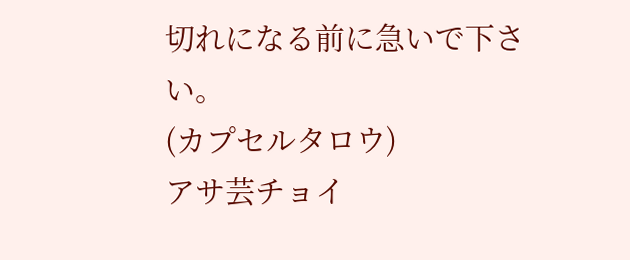切れになる前に急いで下さい。
(カプセルタロウ)
アサ芸チョイ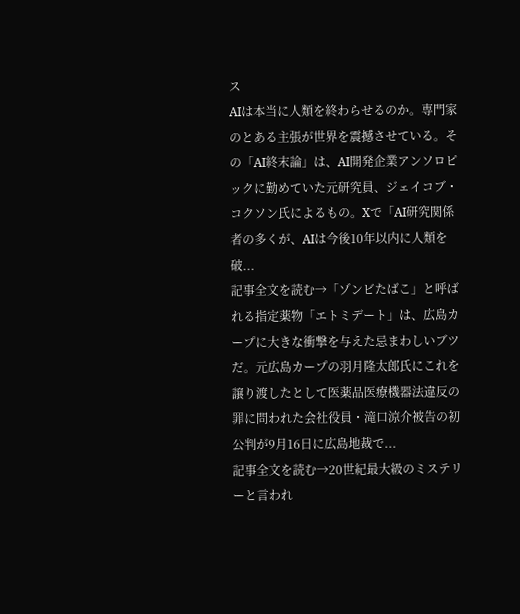ス
AIは本当に人類を終わらせるのか。専門家のとある主張が世界を震撼させている。その「AI終末論」は、AI開発企業アンソロピックに勤めていた元研究員、ジェイコブ・コクソン氏によるもの。Xで「AI研究関係者の多くが、AIは今後10年以内に人類を破...
記事全文を読む→「ゾンビたばこ」と呼ばれる指定薬物「エトミデート」は、広島カープに大きな衝撃を与えた忌まわしいブツだ。元広島カープの羽月隆太郎氏にこれを譲り渡したとして医薬品医療機器法違反の罪に問われた会社役員・滝口涼介被告の初公判が9月16日に広島地裁で...
記事全文を読む→20世紀最大級のミステリーと言われ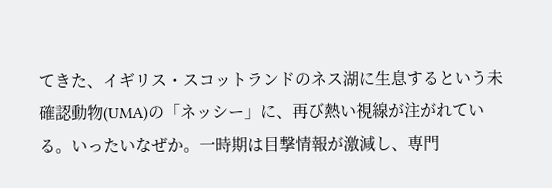てきた、イギリス・スコットランドのネス湖に生息するという未確認動物(UMA)の「ネッシー」に、再び熱い視線が注がれている。いったいなぜか。一時期は目撃情報が激減し、専門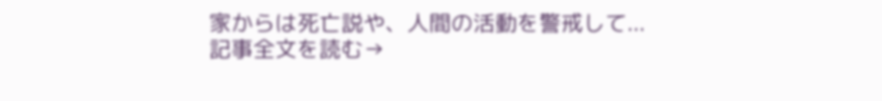家からは死亡説や、人間の活動を警戒して...
記事全文を読む→